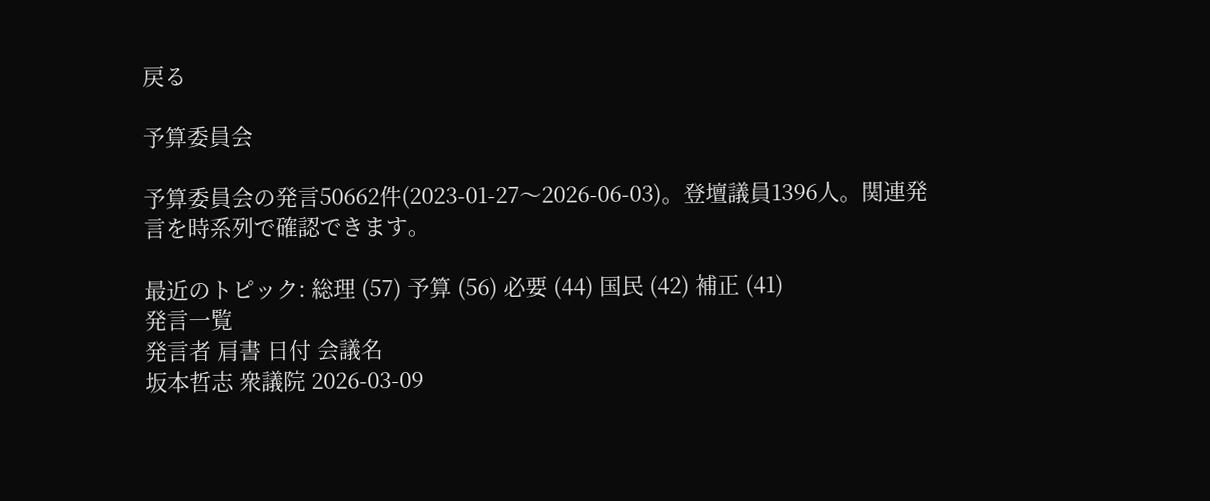戻る

予算委員会

予算委員会の発言50662件(2023-01-27〜2026-06-03)。登壇議員1396人。関連発言を時系列で確認できます。

最近のトピック: 総理 (57) 予算 (56) 必要 (44) 国民 (42) 補正 (41)
発言一覧
発言者 肩書 日付 会議名
坂本哲志 衆議院 2026-03-09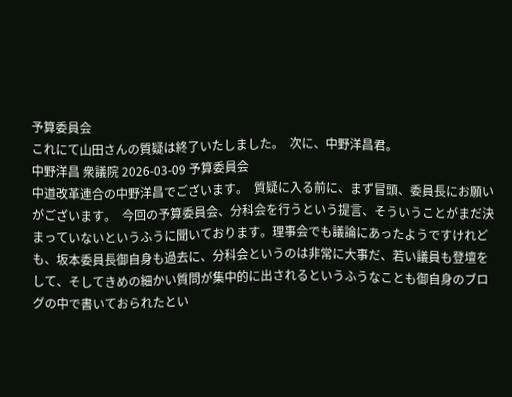予算委員会
これにて山田さんの質疑は終了いたしました。  次に、中野洋昌君。
中野洋昌 衆議院 2026-03-09 予算委員会
中道改革連合の中野洋昌でございます。  質疑に入る前に、まず冒頭、委員長にお願いがございます。  今回の予算委員会、分科会を行うという提言、そういうことがまだ決まっていないというふうに聞いております。理事会でも議論にあったようですけれども、坂本委員長御自身も過去に、分科会というのは非常に大事だ、若い議員も登壇をして、そしてきめの細かい質問が集中的に出されるというふうなことも御自身のブログの中で書いておられたとい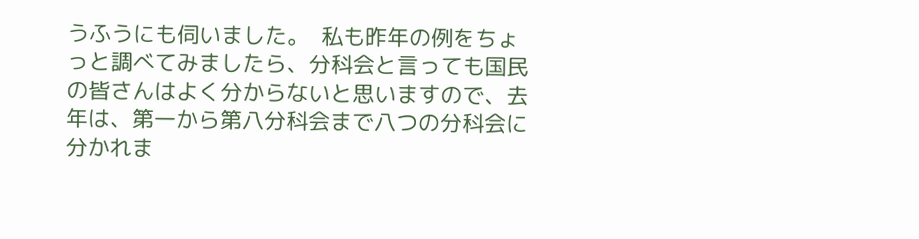うふうにも伺いました。  私も昨年の例をちょっと調べてみましたら、分科会と言っても国民の皆さんはよく分からないと思いますので、去年は、第一から第八分科会まで八つの分科会に分かれま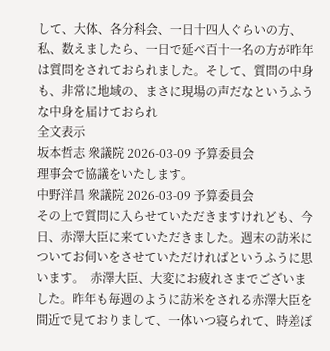して、大体、各分科会、一日十四人ぐらいの方、私、数えましたら、一日で延べ百十一名の方が昨年は質問をされておられました。そして、質問の中身も、非常に地域の、まさに現場の声だなというふうな中身を届けておられ
全文表示
坂本哲志 衆議院 2026-03-09 予算委員会
理事会で協議をいたします。
中野洋昌 衆議院 2026-03-09 予算委員会
その上で質問に入らせていただきますけれども、今日、赤澤大臣に来ていただきました。週末の訪米についてお伺いをさせていただければというふうに思います。  赤澤大臣、大変にお疲れさまでございました。昨年も毎週のように訪米をされる赤澤大臣を間近で見ておりまして、一体いつ寝られて、時差ぼ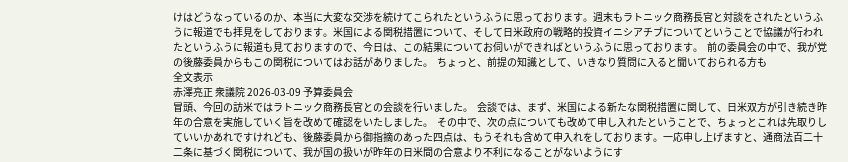けはどうなっているのか、本当に大変な交渉を続けてこられたというふうに思っております。週末もラトニック商務長官と対談をされたというふうに報道でも拝見をしております。米国による関税措置について、そして日米政府の戦略的投資イニシアチブについてということで協議が行われたというふうに報道も見ておりますので、今日は、この結果についてお伺いができればというふうに思っております。  前の委員会の中で、我が党の後藤委員からもこの関税についてはお話がありました。  ちょっと、前提の知識として、いきなり質問に入ると聞いておられる方も
全文表示
赤澤亮正 衆議院 2026-03-09 予算委員会
冒頭、今回の訪米ではラトニック商務長官との会談を行いました。  会談では、まず、米国による新たな関税措置に関して、日米双方が引き続き昨年の合意を実施していく旨を改めて確認をいたしました。  その中で、次の点についても改めて申し入れたということで、ちょっとこれは先取りしていいかあれですけれども、後藤委員から御指摘のあった四点は、もうそれも含めて申入れをしております。一応申し上げますと、通商法百二十二条に基づく関税について、我が国の扱いが昨年の日米間の合意より不利になることがないようにす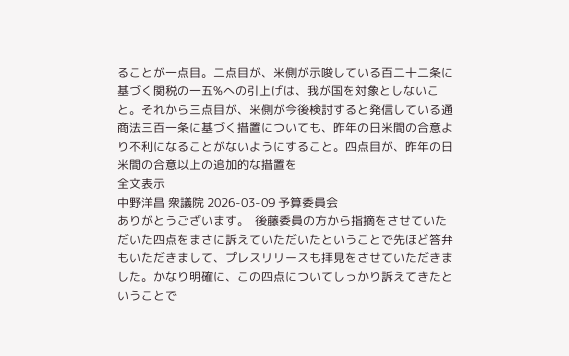ることが一点目。二点目が、米側が示唆している百二十二条に基づく関税の一五%への引上げは、我が国を対象としないこと。それから三点目が、米側が今後検討すると発信している通商法三百一条に基づく措置についても、昨年の日米間の合意より不利になることがないようにすること。四点目が、昨年の日米間の合意以上の追加的な措置を
全文表示
中野洋昌 衆議院 2026-03-09 予算委員会
ありがとうございます。  後藤委員の方から指摘をさせていただいた四点をまさに訴えていただいたということで先ほど答弁もいただきまして、プレスリリースも拝見をさせていただきました。かなり明確に、この四点についてしっかり訴えてきたということで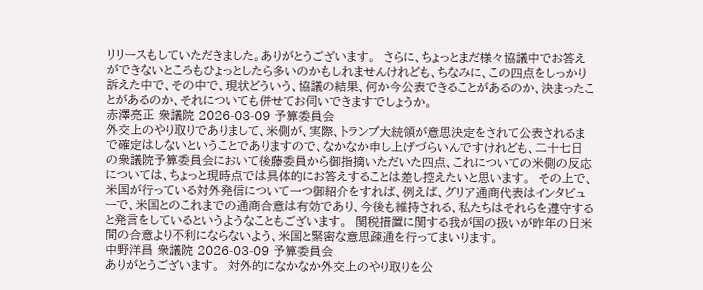リリースもしていただきました。ありがとうございます。  さらに、ちょっとまだ様々協議中でお答えができないところもひょっとしたら多いのかもしれませんけれども、ちなみに、この四点をしっかり訴えた中で、その中で、現状どういう、協議の結果、何か今公表できることがあるのか、決まったことがあるのか、それについても併せてお伺いできますでしょうか。
赤澤亮正 衆議院 2026-03-09 予算委員会
外交上のやり取りでありまして、米側が、実際、トランプ大統領が意思決定をされて公表されるまで確定はしないということでありますので、なかなか申し上げづらいんですけれども、二十七日の衆議院予算委員会において後藤委員から御指摘いただいた四点、これについての米側の反応については、ちょっと現時点では具体的にお答えすることは差し控えたいと思います。  その上で、米国が行っている対外発信について一つ御紹介をすれば、例えば、グリア通商代表はインタビューで、米国とのこれまでの通商合意は有効であり、今後も維持される、私たちはそれらを遵守すると発言をしているというようなこともございます。  関税措置に関する我が国の扱いが昨年の日米間の合意より不利にならないよう、米国と緊密な意思疎通を行ってまいります。
中野洋昌 衆議院 2026-03-09 予算委員会
ありがとうございます。  対外的になかなか外交上のやり取りを公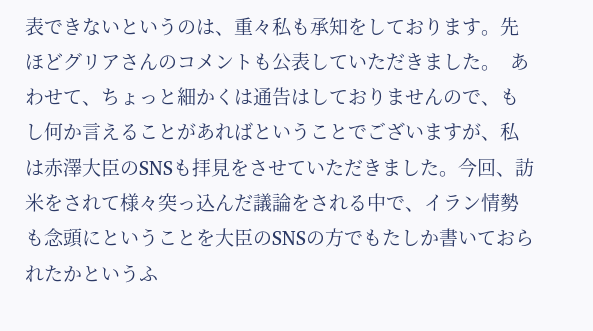表できないというのは、重々私も承知をしております。先ほどグリアさんのコメントも公表していただきました。  あわせて、ちょっと細かくは通告はしておりませんので、もし何か言えることがあればということでございますが、私は赤澤大臣のSNSも拝見をさせていただきました。今回、訪米をされて様々突っ込んだ議論をされる中で、イラン情勢も念頭にということを大臣のSNSの方でもたしか書いておられたかというふ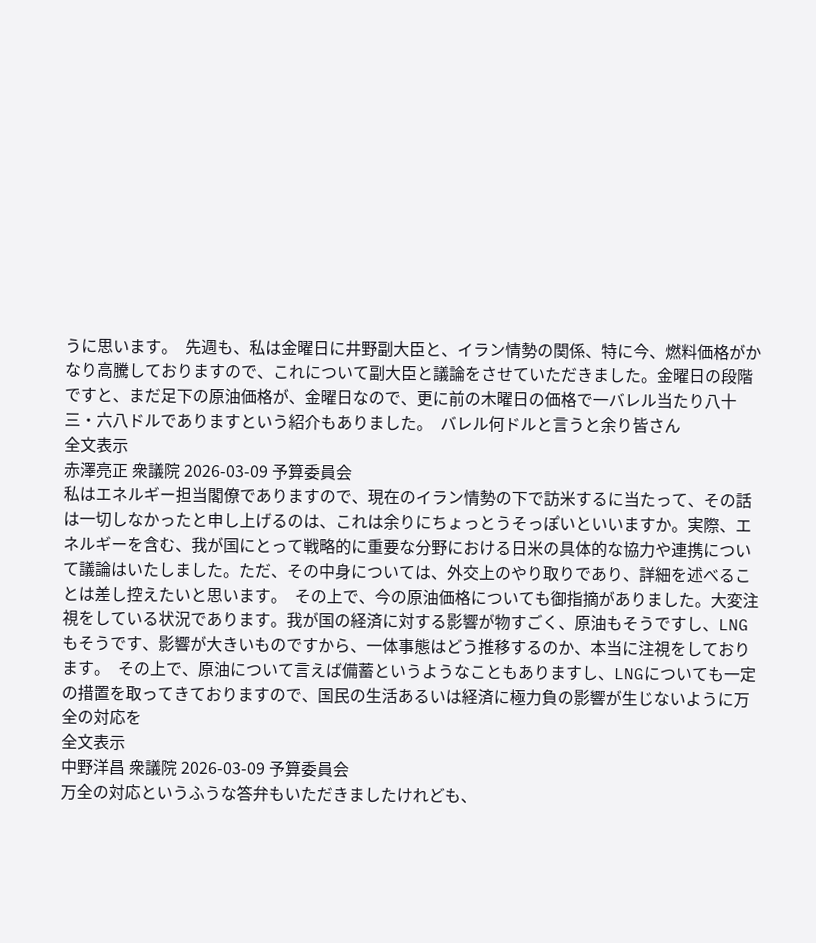うに思います。  先週も、私は金曜日に井野副大臣と、イラン情勢の関係、特に今、燃料価格がかなり高騰しておりますので、これについて副大臣と議論をさせていただきました。金曜日の段階ですと、まだ足下の原油価格が、金曜日なので、更に前の木曜日の価格で一バレル当たり八十三・六八ドルでありますという紹介もありました。  バレル何ドルと言うと余り皆さん
全文表示
赤澤亮正 衆議院 2026-03-09 予算委員会
私はエネルギー担当閣僚でありますので、現在のイラン情勢の下で訪米するに当たって、その話は一切しなかったと申し上げるのは、これは余りにちょっとうそっぽいといいますか。実際、エネルギーを含む、我が国にとって戦略的に重要な分野における日米の具体的な協力や連携について議論はいたしました。ただ、その中身については、外交上のやり取りであり、詳細を述べることは差し控えたいと思います。  その上で、今の原油価格についても御指摘がありました。大変注視をしている状況であります。我が国の経済に対する影響が物すごく、原油もそうですし、LNGもそうです、影響が大きいものですから、一体事態はどう推移するのか、本当に注視をしております。  その上で、原油について言えば備蓄というようなこともありますし、LNGについても一定の措置を取ってきておりますので、国民の生活あるいは経済に極力負の影響が生じないように万全の対応を
全文表示
中野洋昌 衆議院 2026-03-09 予算委員会
万全の対応というふうな答弁もいただきましたけれども、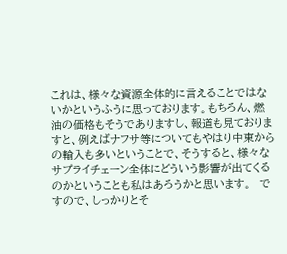これは、様々な資源全体的に言えることではないかというふうに思っております。もちろん、燃油の価格もそうでありますし、報道も見ておりますと、例えばナフサ等についてもやはり中東からの輸入も多いということで、そうすると、様々なサプライチェーン全体にどういう影響が出てくるのかということも私はあろうかと思います。  ですので、しっかりとそ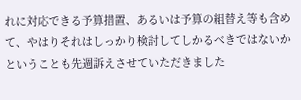れに対応できる予算措置、あるいは予算の組替え等も含めて、やはりそれはしっかり検討してしかるべきではないかということも先週訴えさせていただきました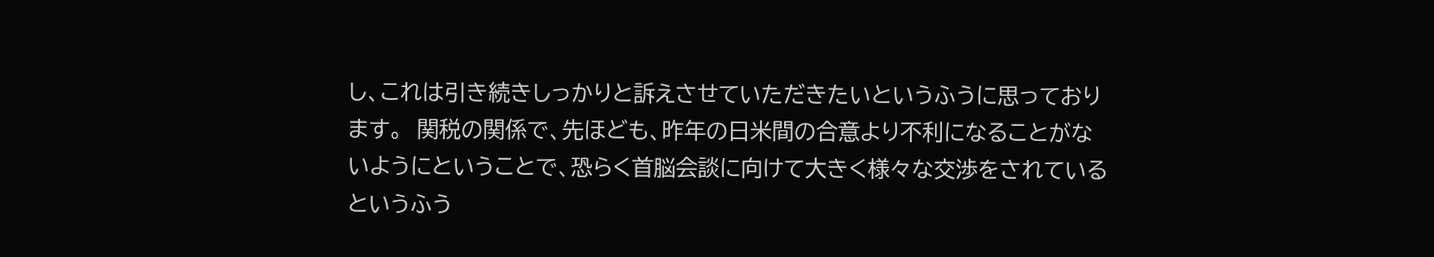し、これは引き続きしっかりと訴えさせていただきたいというふうに思っております。  関税の関係で、先ほども、昨年の日米間の合意より不利になることがないようにということで、恐らく首脳会談に向けて大きく様々な交渉をされているというふう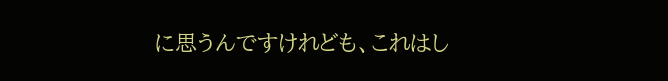に思うんですけれども、これはし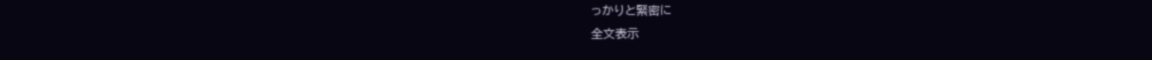っかりと緊密に
全文表示